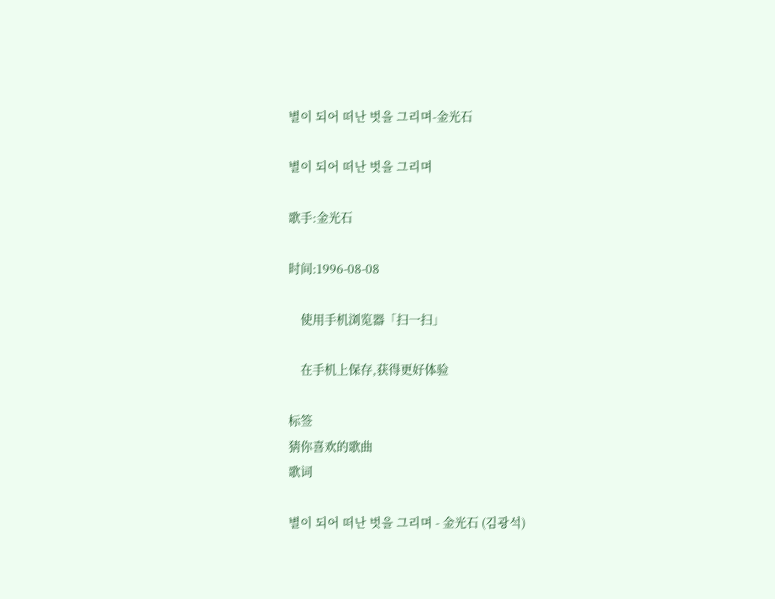별이 되어 떠난 벗을 그리며-金光石

별이 되어 떠난 벗을 그리며

歌手:金光石

时间:1996-08-08

    使用手机浏览器「扫一扫」

    在手机上保存,获得更好体验

标签
猜你喜欢的歌曲
歌词

별이 되어 떠난 벗을 그리며 - 金光石 (김광석)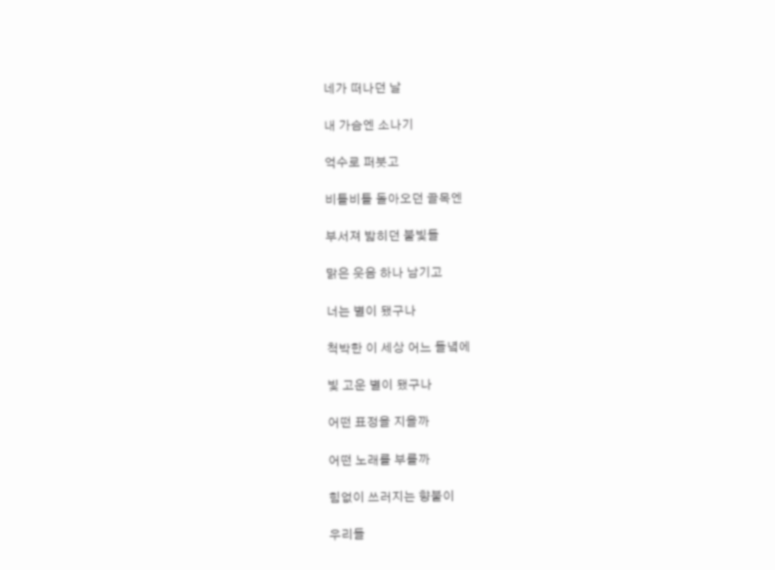네가 떠나던 날

내 가슴엔 소나기

억수로 퍼붓고

비틀비틀 돌아오던 골목엔

부서져 밟히던 불빛들

맑은 웃음 하나 남기고

너는 별이 됐구나

척박한 이 세상 어느 들녘에

빛 고운 별이 됐구나

어떤 표정을 지을까

어떤 노래를 부를까

힘없이 쓰러지는 향불이

우리들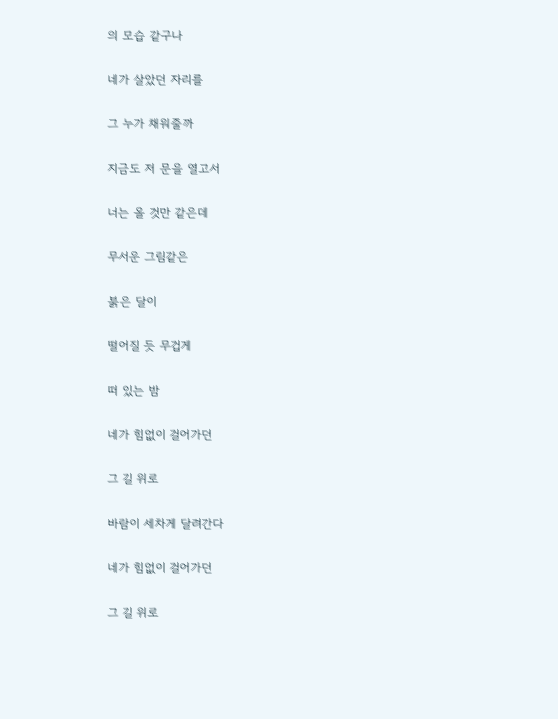의 모습 같구나

네가 살았던 자리를

그 누가 채워줄까

지금도 저 문을 열고서

너는 올 것만 같은데

무서운 그림같은

붉은 달이

떨어질 듯 무겁게

떠 있는 밤

네가 힘없이 걸어가던

그 길 위로

바람이 세차게 달려간다

네가 힘없이 걸어가던

그 길 위로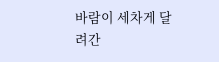바람이 세차게 달려간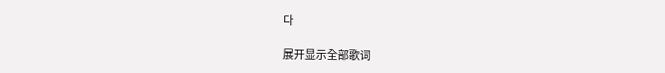다

展开显示全部歌词